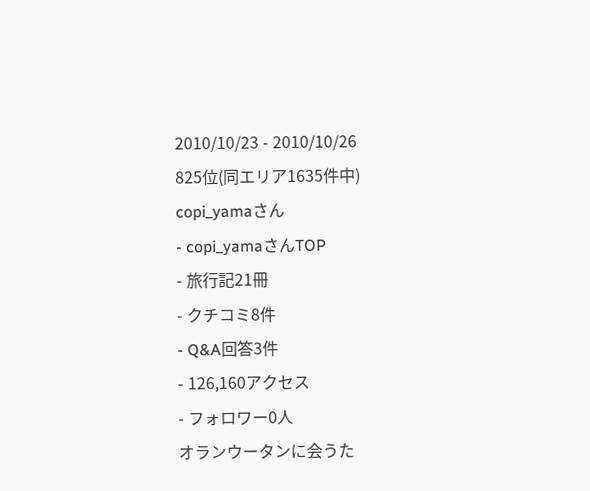2010/10/23 - 2010/10/26
825位(同エリア1635件中)
copi_yamaさん
- copi_yamaさんTOP
- 旅行記21冊
- クチコミ8件
- Q&A回答3件
- 126,160アクセス
- フォロワー0人
オランウータンに会うた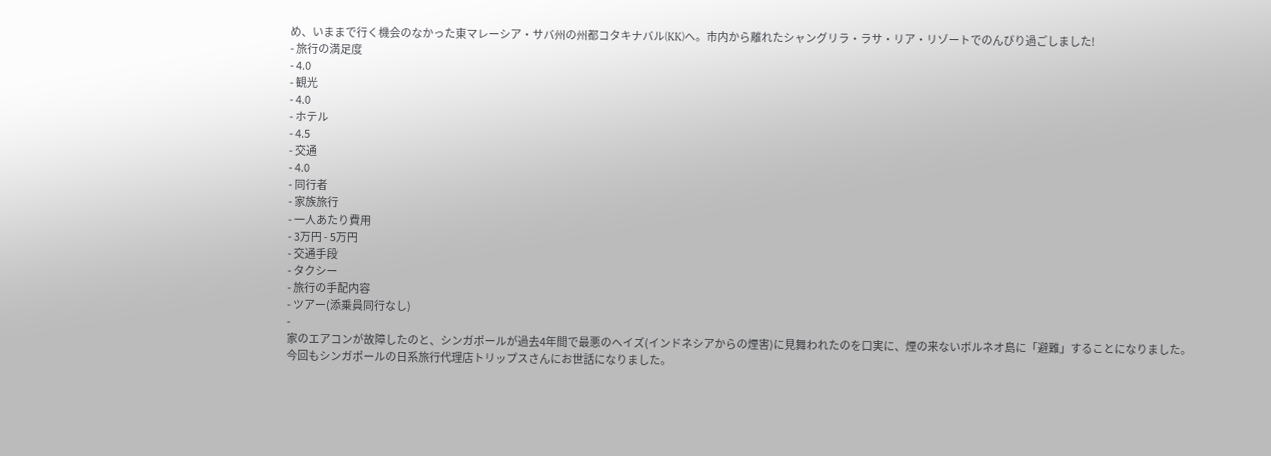め、いままで行く機会のなかった東マレーシア・サバ州の州都コタキナバル(KK)へ。市内から離れたシャングリラ・ラサ・リア・リゾートでのんびり過ごしました!
- 旅行の満足度
- 4.0
- 観光
- 4.0
- ホテル
- 4.5
- 交通
- 4.0
- 同行者
- 家族旅行
- 一人あたり費用
- 3万円 - 5万円
- 交通手段
- タクシー
- 旅行の手配内容
- ツアー(添乗員同行なし)
-
家のエアコンが故障したのと、シンガポールが過去4年間で最悪のヘイズ(インドネシアからの煙害)に見舞われたのを口実に、煙の来ないボルネオ島に「避難」することになりました。
今回もシンガポールの日系旅行代理店トリップスさんにお世話になりました。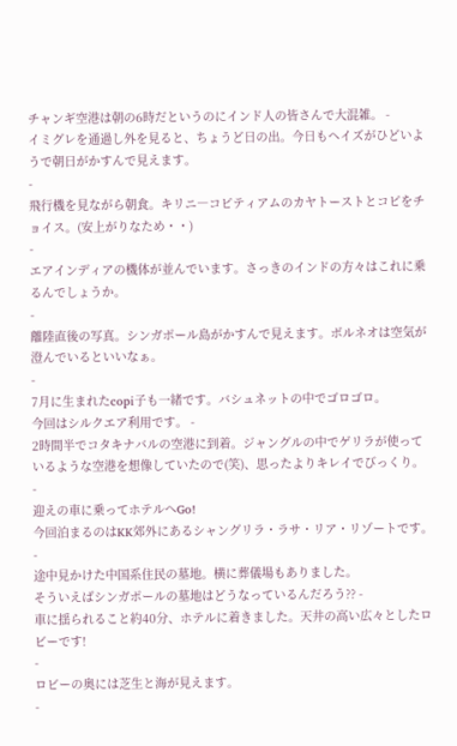チャンギ空港は朝の6時だというのにインド人の皆さんで大混雑。 -
イミグレを通過し外を見ると、ちょうど日の出。今日もヘイズがひどいようで朝日がかすんで見えます。
-
飛行機を見ながら朝食。キリニ―コピティアムのカヤトーストとコピをチョイス。(安上がりなため・・)
-
エアインディアの機体が並んでいます。さっきのインドの方々はこれに乗るんでしょうか。
-
離陸直後の写真。シンガポール島がかすんで見えます。ボルネオは空気が澄んでいるといいなぁ。
-
7月に生まれたcopi子も一緒です。バシュネットの中でゴロゴロ。
今回はシルクエア利用です。 -
2時間半でコタキナバルの空港に到着。ジャングルの中でゲリラが使っているような空港を想像していたので(笑)、思ったよりキレイでびっくり。
-
迎えの車に乗ってホテルへGo!
今回泊まるのはKK郊外にあるシャングリラ・ラサ・リア・リゾートです。 -
途中見かけた中国系住民の墓地。横に葬儀場もありました。
そういえばシンガポールの墓地はどうなっているんだろう?? -
車に揺られること約40分、ホテルに着きました。天井の高い広々としたロビーです!
-
ロビーの奥には芝生と海が見えます。
-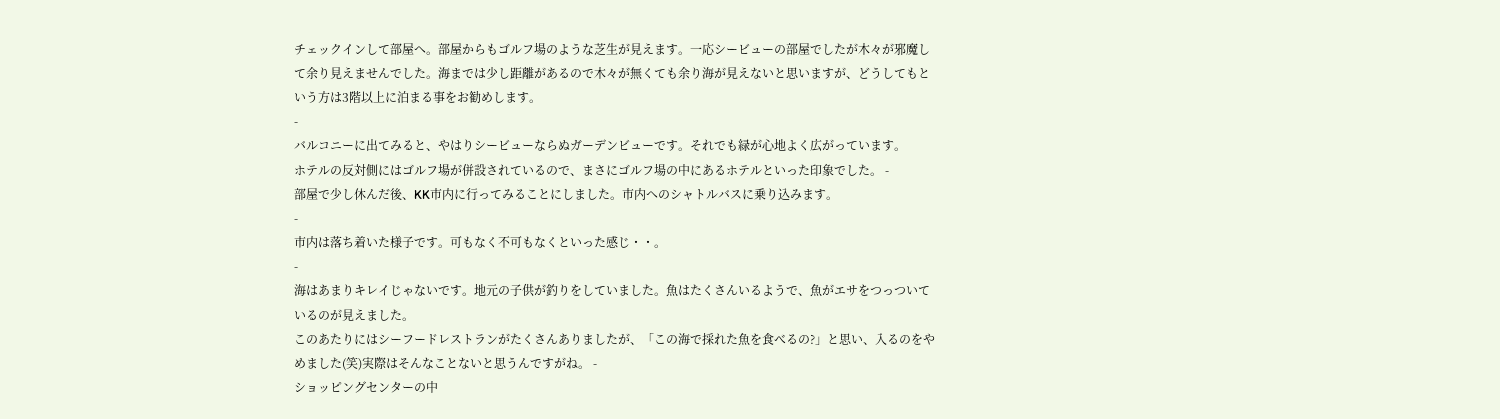チェックインして部屋へ。部屋からもゴルフ場のような芝生が見えます。一応シービューの部屋でしたが木々が邪魔して余り見えませんでした。海までは少し距離があるので木々が無くても余り海が見えないと思いますが、どうしてもという方は3階以上に泊まる事をお勧めします。
-
バルコニーに出てみると、やはりシービューならぬガーデンビューです。それでも緑が心地よく広がっています。
ホテルの反対側にはゴルフ場が併設されているので、まさにゴルフ場の中にあるホテルといった印象でした。 -
部屋で少し休んだ後、KK市内に行ってみることにしました。市内へのシャトルバスに乗り込みます。
-
市内は落ち着いた様子です。可もなく不可もなくといった感じ・・。
-
海はあまりキレイじゃないです。地元の子供が釣りをしていました。魚はたくさんいるようで、魚がエサをつっついているのが見えました。
このあたりにはシーフードレストランがたくさんありましたが、「この海で採れた魚を食べるの?」と思い、入るのをやめました(笑)実際はそんなことないと思うんですがね。 -
ショッピングセンターの中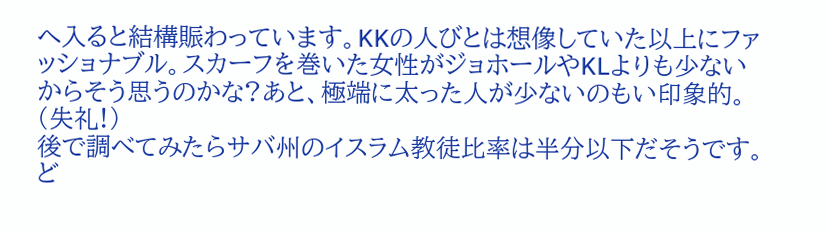へ入ると結構賑わっています。KKの人びとは想像していた以上にファッショナブル。スカーフを巻いた女性がジョホールやKLよりも少ないからそう思うのかな?あと、極端に太った人が少ないのもい印象的。(失礼!)
後で調べてみたらサバ州のイスラム教徒比率は半分以下だそうです。ど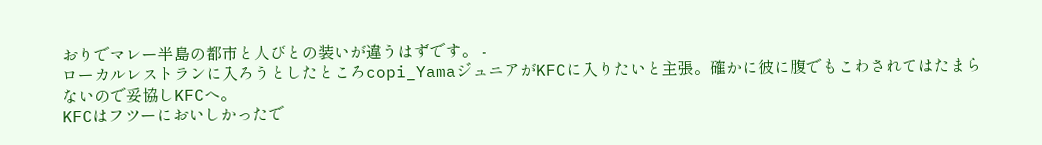おりでマレー半島の都市と人びとの装いが違うはずです。 -
ローカルレストランに入ろうとしたところcopi_YamaジュニアがKFCに入りたいと主張。確かに彼に腹でもこわされてはたまらないので妥協しKFCへ。
KFCはフツーにおいしかったで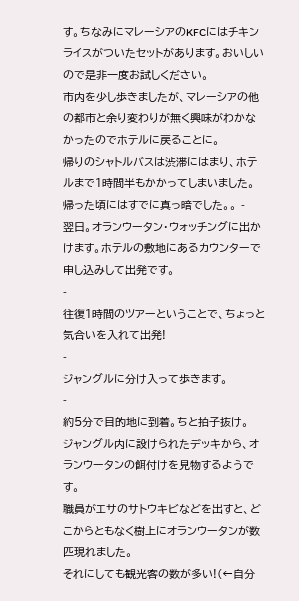す。ちなみにマレーシアのKFCにはチキンライスがついたセットがあります。おいしいので是非一度お試しください。
市内を少し歩きましたが、マレーシアの他の都市と余り変わりが無く興味がわかなかったのでホテルに戻ることに。
帰りのシャトルバスは渋滞にはまり、ホテルまで1時間半もかかってしまいました。
帰った頃にはすでに真っ暗でした。。 -
翌日。オランウータン・ウォッチングに出かけます。ホテルの敷地にあるカウンターで申し込みして出発です。
-
往復1時間のツアーということで、ちょっと気合いを入れて出発!
-
ジャングルに分け入って歩きます。
-
約5分で目的地に到着。ちと拍子抜け。
ジャングル内に設けられたデッキから、オランウータンの餌付けを見物するようです。
職員がエサのサトウキビなどを出すと、どこからともなく樹上にオランウータンが数匹現れました。
それにしても観光客の数が多い!(←自分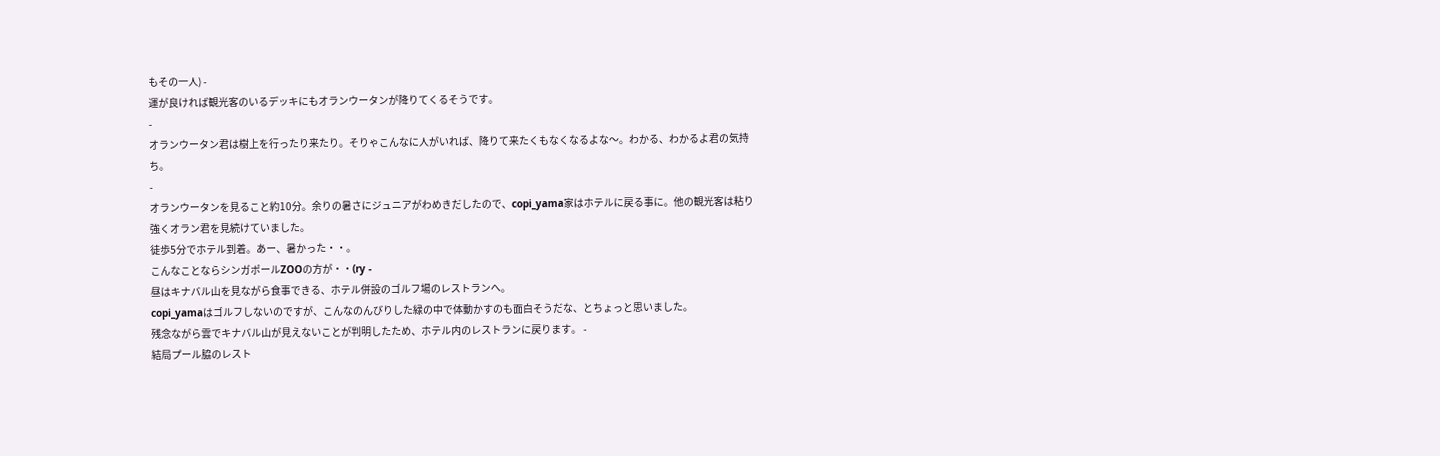もその一人) -
運が良ければ観光客のいるデッキにもオランウータンが降りてくるそうです。
-
オランウータン君は樹上を行ったり来たり。そりゃこんなに人がいれば、降りて来たくもなくなるよな〜。わかる、わかるよ君の気持ち。
-
オランウータンを見ること約10分。余りの暑さにジュニアがわめきだしたので、copi_yama家はホテルに戻る事に。他の観光客は粘り強くオラン君を見続けていました。
徒歩5分でホテル到着。あー、暑かった・・。
こんなことならシンガポールZOOの方が・・(ry -
昼はキナバル山を見ながら食事できる、ホテル併設のゴルフ場のレストランへ。
copi_yamaはゴルフしないのですが、こんなのんびりした緑の中で体動かすのも面白そうだな、とちょっと思いました。
残念ながら雲でキナバル山が見えないことが判明したため、ホテル内のレストランに戻ります。 -
結局プール脇のレスト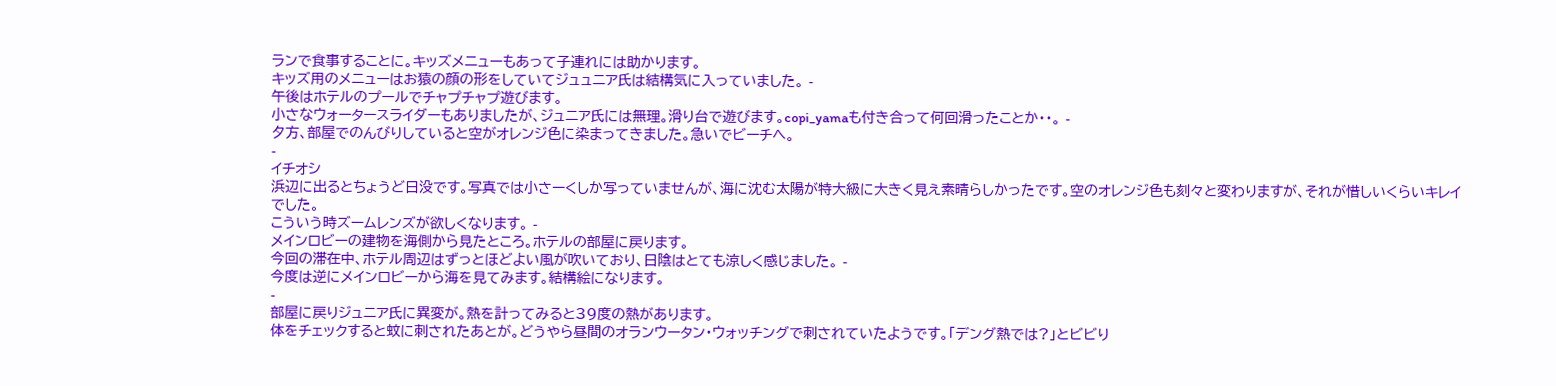ランで食事することに。キッズメニューもあって子連れには助かります。
キッズ用のメニューはお猿の顔の形をしていてジュュニア氏は結構気に入っていました。 -
午後はホテルのプールでチャプチャプ遊びます。
小さなウォータースライダーもありましたが、ジュニア氏には無理。滑り台で遊びます。copi_yamaも付き合って何回滑ったことか・・。 -
夕方、部屋でのんびりしていると空がオレンジ色に染まってきました。急いでビーチへ。
-
イチオシ
浜辺に出るとちょうど日没です。写真では小さーくしか写っていませんが、海に沈む太陽が特大級に大きく見え素晴らしかったです。空のオレンジ色も刻々と変わりますが、それが惜しいくらいキレイでした。
こういう時ズームレンズが欲しくなります。 -
メインロビーの建物を海側から見たところ。ホテルの部屋に戻ります。
今回の滞在中、ホテル周辺はずっとほどよい風が吹いており、日陰はとても涼しく感じました。 -
今度は逆にメインロビーから海を見てみます。結構絵になります。
-
部屋に戻りジュニア氏に異変が。熱を計ってみると39度の熱があります。
体をチェックすると蚊に刺されたあとが。どうやら昼間のオランウータン・ウォッチングで刺されていたようです。「デング熱では?」とビビり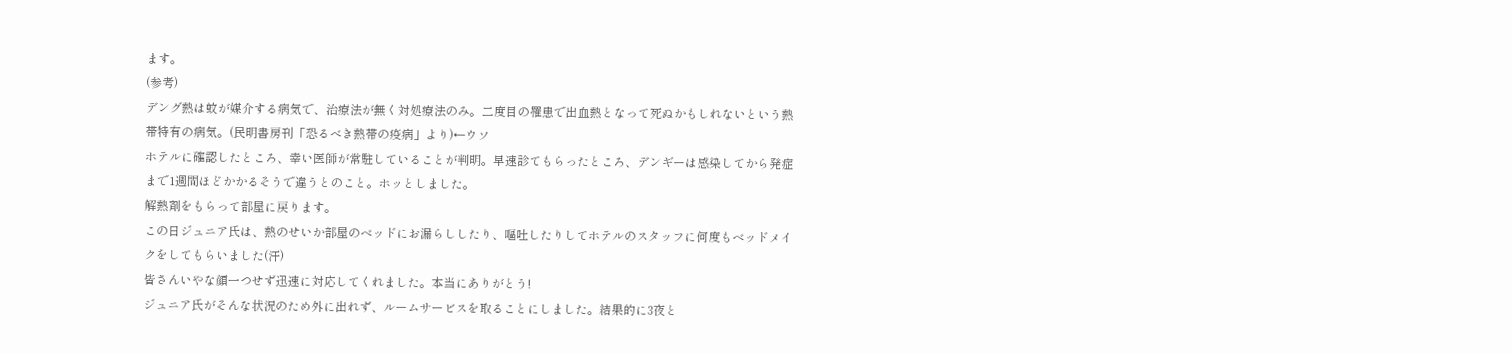ます。
(参考)
デング熱は蚊が媒介する病気で、治療法が無く対処療法のみ。二度目の罹患で出血熱となって死ぬかもしれないという熱帯特有の病気。(民明書房刊「恐るべき熱帯の疫病」より)←ウソ
ホテルに確認したところ、幸い医師が常駐していることが判明。早速診てもらったところ、デンギーは感染してから発症まで1週間ほどかかるそうで違うとのこと。ホッとしました。
解熱剤をもらって部屋に戻ります。
この日ジュニア氏は、熱のせいか部屋のベッドにお漏らししたり、嘔吐したりしてホテルのスタッフに何度もベッドメイクをしてもらいました(汗)
皆さんいやな顔一つせず迅速に対応してくれました。本当にありがとう!
ジュニア氏がそんな状況のため外に出れず、ルームサービスを取ることにしました。結果的に3夜と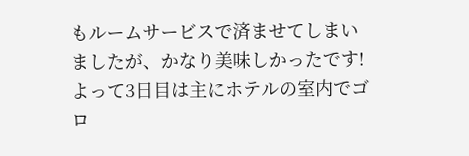もルームサービスで済ませてしまいましたが、かなり美味しかったです!
よって3日目は主にホテルの室内でゴロ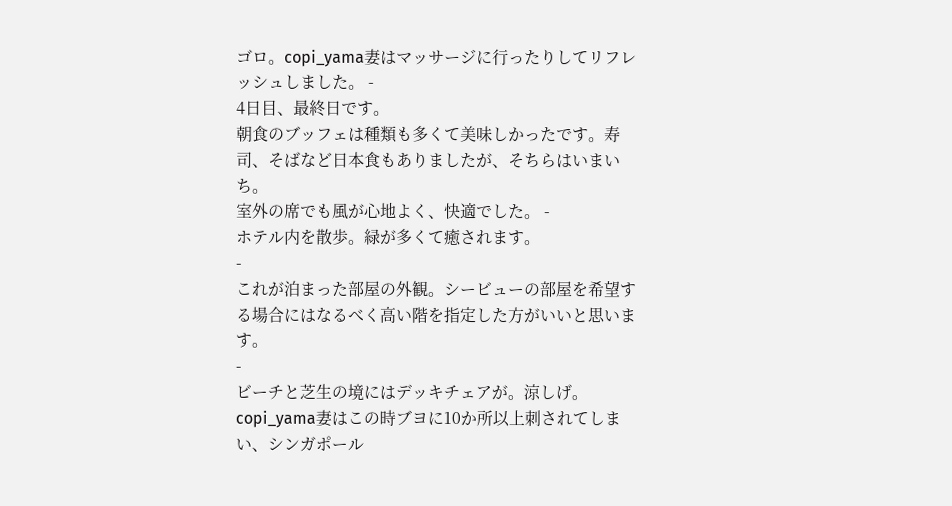ゴロ。copi_yama妻はマッサージに行ったりしてリフレッシュしました。 -
4日目、最終日です。
朝食のブッフェは種類も多くて美味しかったです。寿司、そばなど日本食もありましたが、そちらはいまいち。
室外の席でも風が心地よく、快適でした。 -
ホテル内を散歩。緑が多くて癒されます。
-
これが泊まった部屋の外観。シービューの部屋を希望する場合にはなるべく高い階を指定した方がいいと思います。
-
ビーチと芝生の境にはデッキチェアが。涼しげ。
copi_yama妻はこの時ブヨに10か所以上刺されてしまい、シンガポール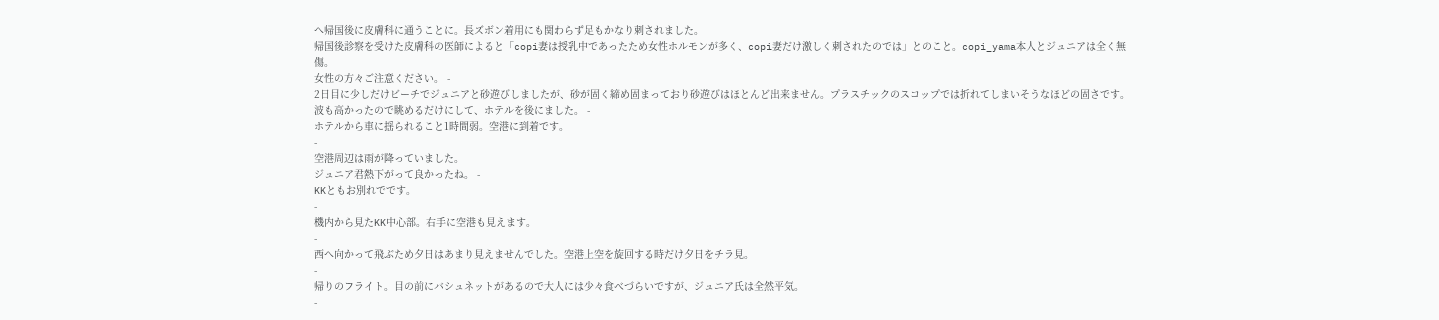へ帰国後に皮膚科に通うことに。長ズボン着用にも関わらず足もかなり刺されました。
帰国後診察を受けた皮膚科の医師によると「copi妻は授乳中であったため女性ホルモンが多く、copi妻だけ激しく刺されたのでは」とのこと。copi_yama本人とジュニアは全く無傷。
女性の方々ご注意ください。 -
2日目に少しだけビーチでジュニアと砂遊びしましたが、砂が固く締め固まっており砂遊びはほとんど出来ません。プラスチックのスコップでは折れてしまいそうなほどの固さです。
波も高かったので眺めるだけにして、ホテルを後にました。 -
ホテルから車に揺られること1時間弱。空港に到着です。
-
空港周辺は雨が降っていました。
ジュニア君熱下がって良かったね。 -
KKともお別れでです。
-
機内から見たKK中心部。右手に空港も見えます。
-
西へ向かって飛ぶため夕日はあまり見えませんでした。空港上空を旋回する時だけ夕日をチラ見。
-
帰りのフライト。目の前にバシュネットがあるので大人には少々食べづらいですが、ジュニア氏は全然平気。
-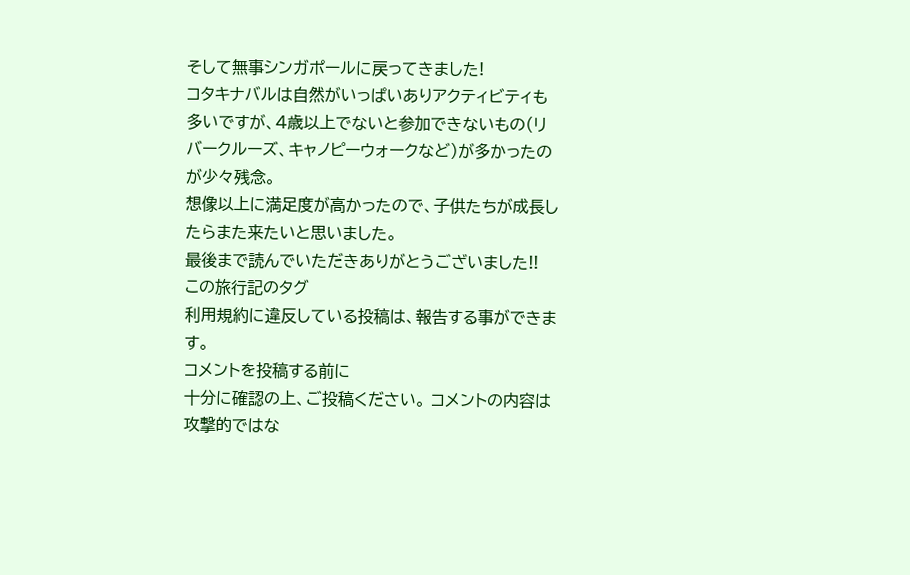そして無事シンガポールに戻ってきました!
コタキナバルは自然がいっぱいありアクティビティも多いですが、4歳以上でないと参加できないもの(リバークルーズ、キャノピーウォークなど)が多かったのが少々残念。
想像以上に満足度が高かったので、子供たちが成長したらまた来たいと思いました。
最後まで読んでいただきありがとうございました!!
この旅行記のタグ
利用規約に違反している投稿は、報告する事ができます。
コメントを投稿する前に
十分に確認の上、ご投稿ください。 コメントの内容は攻撃的ではな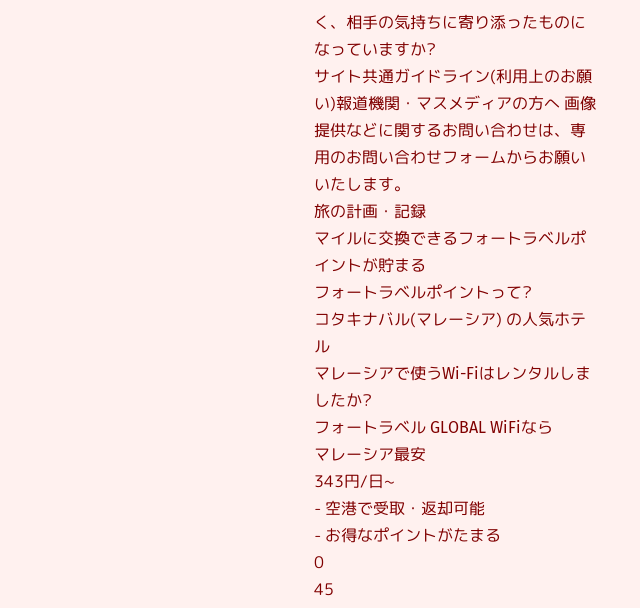く、相手の気持ちに寄り添ったものになっていますか?
サイト共通ガイドライン(利用上のお願い)報道機関・マスメディアの方へ 画像提供などに関するお問い合わせは、専用のお問い合わせフォームからお願いいたします。
旅の計画・記録
マイルに交換できるフォートラベルポイントが貯まる
フォートラベルポイントって?
コタキナバル(マレーシア) の人気ホテル
マレーシアで使うWi-Fiはレンタルしましたか?
フォートラベル GLOBAL WiFiなら
マレーシア最安
343円/日~
- 空港で受取・返却可能
- お得なポイントがたまる
0
45